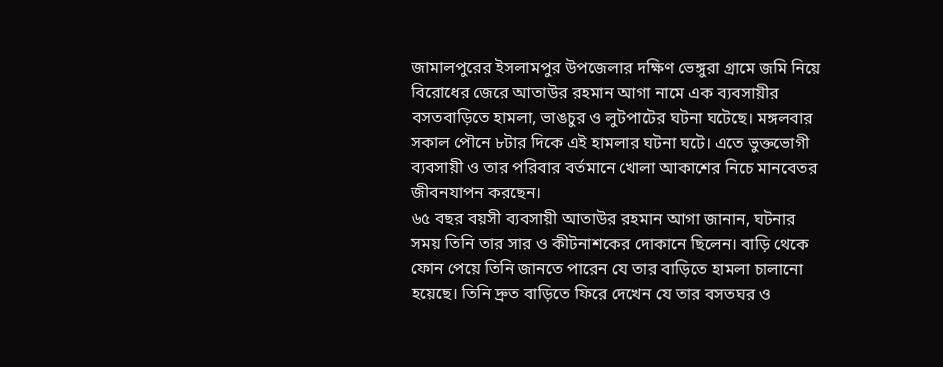জামালপুরের ইসলামপুর উপজেলার দক্ষিণ ভেঙ্গুরা গ্রামে জমি নিয়ে বিরোধের জেরে আতাউর রহমান আগা নামে এক ব্যবসায়ীর বসতবাড়িতে হামলা, ভাঙচুর ও লুটপাটের ঘটনা ঘটেছে। মঙ্গলবার সকাল পৌনে ৮টার দিকে এই হামলার ঘটনা ঘটে। এতে ভুক্তভোগী ব্যবসায়ী ও তার পরিবার বর্তমানে খোলা আকাশের নিচে মানবেতর জীবনযাপন করছেন।
৬৫ বছর বয়সী ব্যবসায়ী আতাউর রহমান আগা জানান, ঘটনার সময় তিনি তার সার ও কীটনাশকের দোকানে ছিলেন। বাড়ি থেকে ফোন পেয়ে তিনি জানতে পারেন যে তার বাড়িতে হামলা চালানো হয়েছে। তিনি দ্রুত বাড়িতে ফিরে দেখেন যে তার বসতঘর ও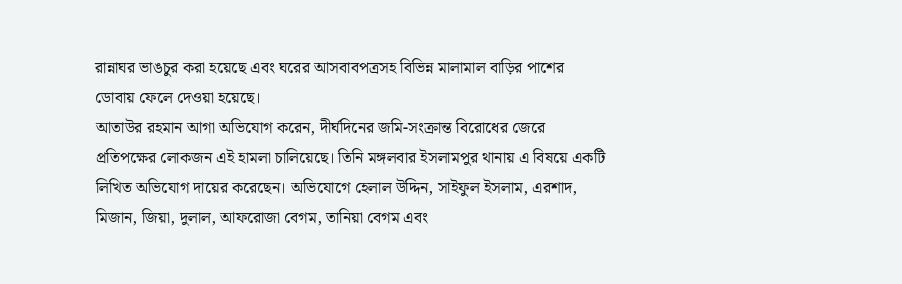রান্নাঘর ভাঙচুর করা হয়েছে এবং ঘরের আসবাবপত্রসহ বিভিন্ন মালামাল বাড়ির পাশের ডোবায় ফেলে দেওয়া হয়েছে।
আতাউর রহমান আগা অভিযোগ করেন, দীর্ঘদিনের জমি-সংক্রান্ত বিরোধের জেরে প্রতিপক্ষের লোকজন এই হামলা চালিয়েছে। তিনি মঙ্গলবার ইসলামপুর থানায় এ বিষয়ে একটি লিখিত অভিযোগ দায়ের করেছেন। অভিযোগে হেলাল উদ্দিন, সাইফুল ইসলাম, এরশাদ, মিজান, জিয়া, দুলাল, আফরোজা বেগম, তানিয়া বেগম এবং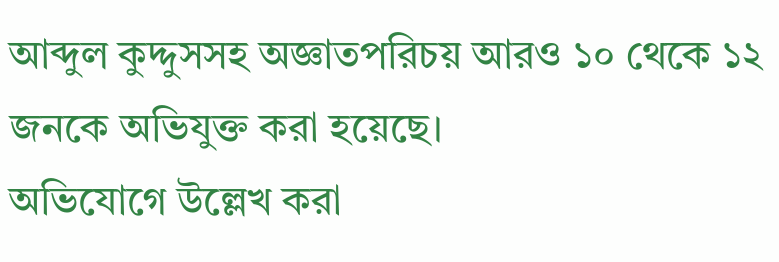আব্দুল কুদ্দুসসহ অজ্ঞাতপরিচয় আরও ১০ থেকে ১২ জনকে অভিযুক্ত করা হয়েছে।
অভিযোগে উল্লেখ করা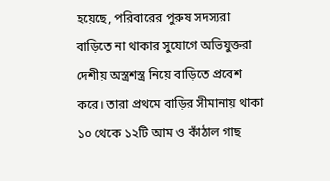হয়েছে, পরিবারের পুরুষ সদস্যরা বাড়িতে না থাকার সুযোগে অভিযুক্তরা দেশীয় অস্ত্রশস্ত্র নিয়ে বাড়িতে প্রবেশ করে। তারা প্রথমে বাড়ির সীমানায় থাকা ১০ থেকে ১২টি আম ও কাঁঠাল গাছ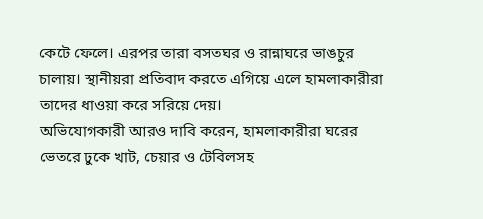কেটে ফেলে। এরপর তারা বসতঘর ও রান্নাঘরে ভাঙচুর চালায়। স্থানীয়রা প্রতিবাদ করতে এগিয়ে এলে হামলাকারীরা তাদের ধাওয়া করে সরিয়ে দেয়।
অভিযোগকারী আরও দাবি করেন, হামলাকারীরা ঘরের ভেতরে ঢুকে খাট, চেয়ার ও টেবিলসহ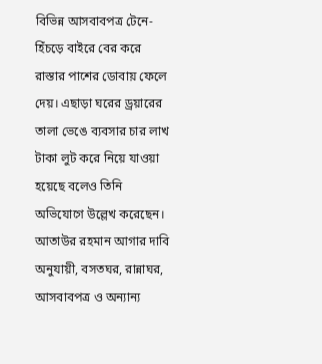বিভিন্ন আসবাবপত্র টেনে-হিঁচড়ে বাইরে বের করে রাস্তার পাশের ডোবায় ফেলে দেয়। এছাড়া ঘরের ড্রয়ারের তালা ভেঙে ব্যবসার চার লাখ টাকা লুট করে নিয়ে যাওয়া হয়েছে বলেও তিনি অভিযোগে উল্লেখ করেছেন। আতাউর রহমান আগার দাবি অনুযায়ী, বসতঘর, রান্নাঘর, আসবাবপত্র ও অন্যান্য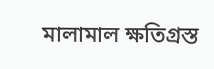মালামাল ক্ষতিগ্রস্ত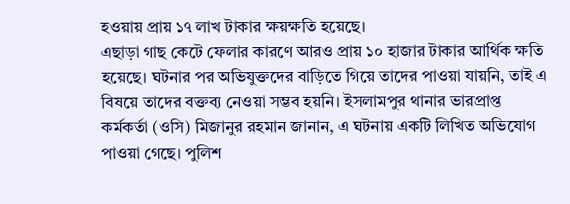হওয়ায় প্রায় ১৭ লাখ টাকার ক্ষয়ক্ষতি হয়েছে।
এছাড়া গাছ কেটে ফেলার কারণে আরও প্রায় ১০ হাজার টাকার আর্থিক ক্ষতি হয়েছে। ঘটনার পর অভিযুক্তদের বাড়িতে গিয়ে তাদের পাওয়া যায়নি, তাই এ বিষয়ে তাদের বক্তব্য নেওয়া সম্ভব হয়নি। ইসলামপুর থানার ভারপ্রাপ্ত কর্মকর্তা (ওসি) মিজানুর রহমান জানান, এ ঘটনায় একটি লিখিত অভিযোগ পাওয়া গেছে। পুলিশ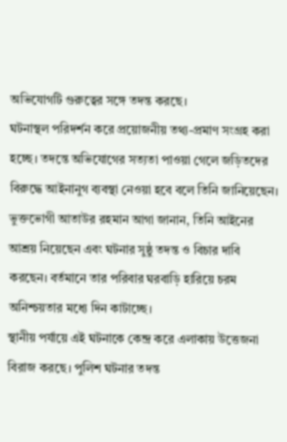অভিযোগটি গুরুত্বের সঙ্গে তদন্ত করছে।
ঘটনাস্থল পরিদর্শন করে প্রয়োজনীয় তথ্য-প্রমাণ সংগ্রহ করা হচ্ছে। তদন্তে অভিযোগের সত্যতা পাওয়া গেলে জড়িতদের বিরুদ্ধে আইনানুগ ব্যবস্থা নেওয়া হবে বলে তিনি জানিয়েছেন। ভুক্তভোগী আতাউর রহমান আগা জানান, তিনি আইনের আশ্রয় নিয়েছেন এবং ঘটনার সুষ্ঠু তদন্ত ও বিচার দাবি করছেন। বর্তমানে তার পরিবার ঘরবাড়ি হারিয়ে চরম অনিশ্চয়তার মধ্যে দিন কাটাচ্ছে।
স্থানীয় পর্যায়ে এই ঘটনাকে কেন্দ্র করে এলাকায় উত্তেজনা বিরাজ করছে। পুলিশ ঘটনার তদন্ত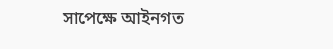সাপেক্ষে আইনগত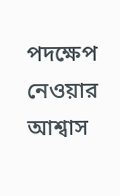পদক্ষেপ নেওয়ার আশ্বাস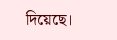দিয়েছে।